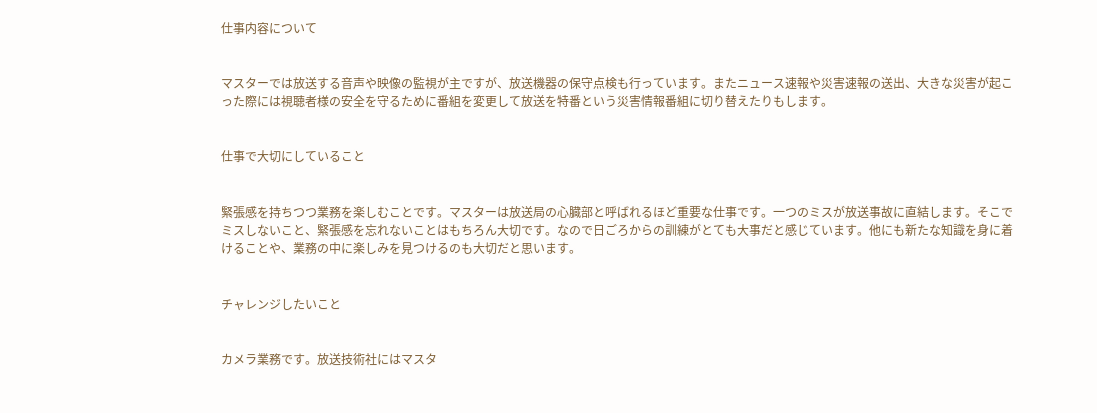仕事内容について


マスターでは放送する音声や映像の監視が主ですが、放送機器の保守点検も行っています。またニュース速報や災害速報の送出、大きな災害が起こった際には視聴者様の安全を守るために番組を変更して放送を特番という災害情報番組に切り替えたりもします。


仕事で大切にしていること


緊張感を持ちつつ業務を楽しむことです。マスターは放送局の心臓部と呼ばれるほど重要な仕事です。一つのミスが放送事故に直結します。そこでミスしないこと、緊張感を忘れないことはもちろん大切です。なので日ごろからの訓練がとても大事だと感じています。他にも新たな知識を身に着けることや、業務の中に楽しみを見つけるのも大切だと思います。


チャレンジしたいこと


カメラ業務です。放送技術社にはマスタ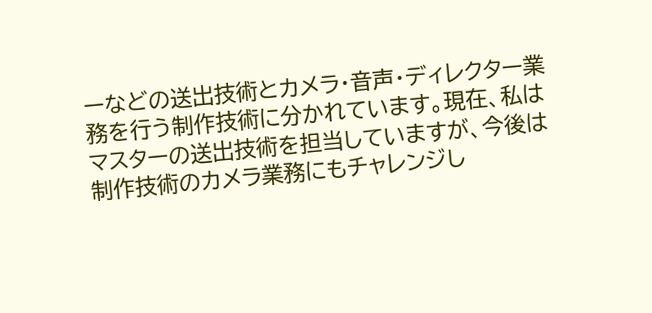ーなどの送出技術とカメラ・音声・ディレクター業務を行う制作技術に分かれています。現在、私はマスターの送出技術を担当していますが、今後は制作技術のカメラ業務にもチャレンジし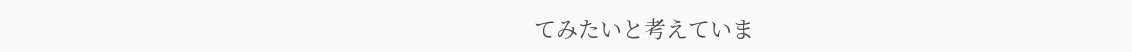てみたいと考えていま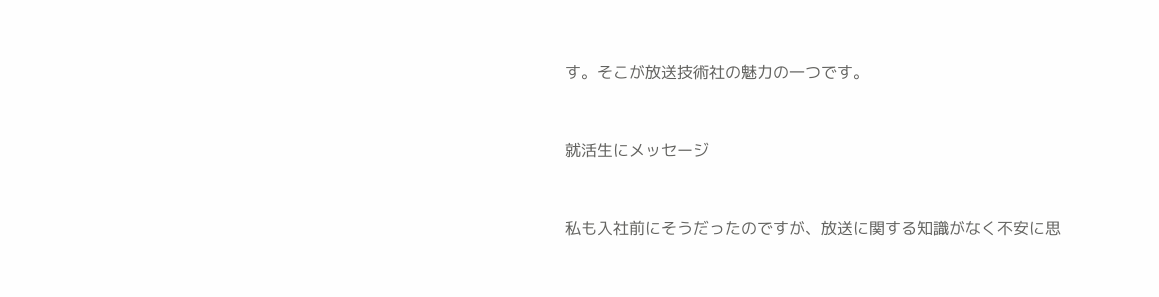す。そこが放送技術社の魅力の一つです。


就活生にメッセージ


私も入社前にそうだったのですが、放送に関する知識がなく不安に思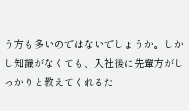う方も多いのではないでしょうか。しかし知識がなくても、入社後に先輩方がしっかりと教えてくれるた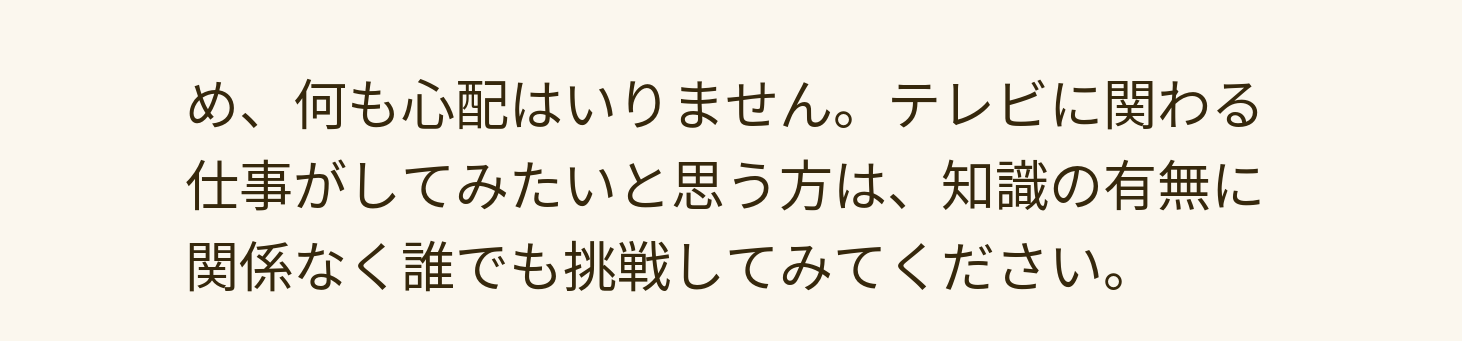め、何も心配はいりません。テレビに関わる仕事がしてみたいと思う方は、知識の有無に関係なく誰でも挑戦してみてください。